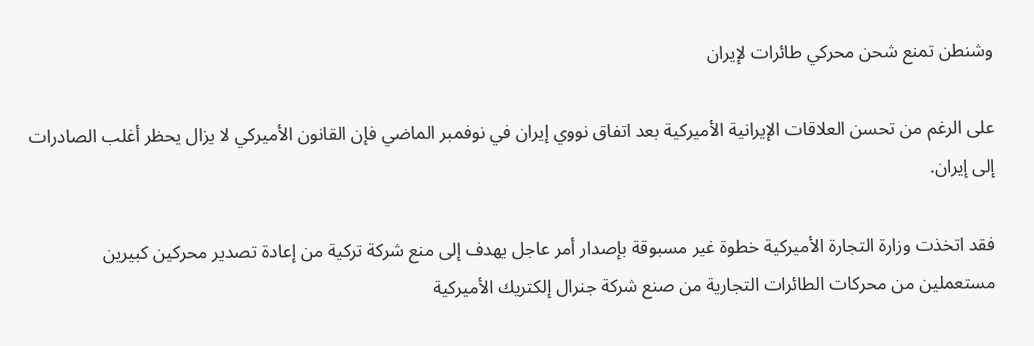وشنطن تمنع شحن محركي طائرات لإيران

على الرغم من تحسن العلاقات الإيرانية الأميركية بعد اتفاق نووي إيران في نوفمبر الماضي فإن القانون الأميركي لا يزال يحظر أغلب الصادرات إلى إيران.

فقد اتخذت وزارة التجارة الأميركية خطوة غير مسبوقة بإصدار أمر عاجل يهدف إلى منع شركة تركية من إعادة تصدير محركين كبيرين مستعملين من محركات الطائرات التجارية من صنع شركة جنرال إلكتريك الأميركية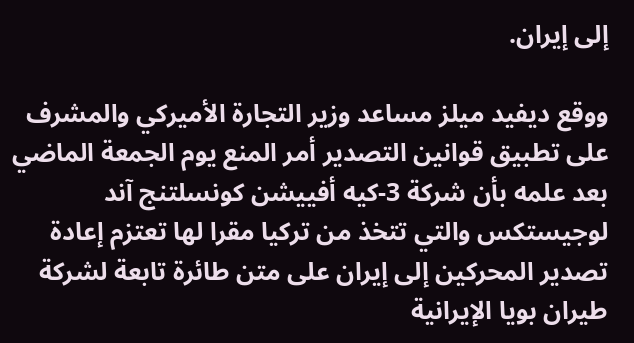إلى إيران.

ووقع ديفيد ميلز مساعد وزير التجارة الأميركي والمشرف على تطبيق قوانين التصدير أمر المنع يوم الجمعة الماضي بعد علمه بأن شركة 3-كيه أفييشن كونسلتنج آند لوجيستكس والتي تتخذ من تركيا مقرا لها تعتزم إعادة تصدير المحركين إلى إيران على متن طائرة تابعة لشركة طيران بويا الإيرانية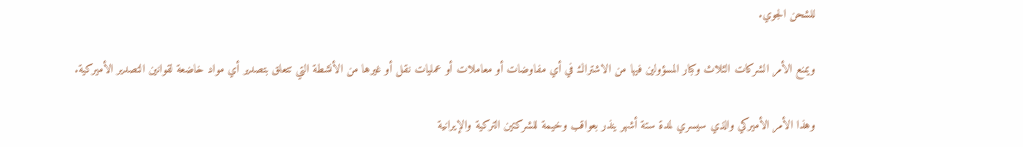للشحن الجوي.

ويمنع الأمر الشركات الثلاث وكبار المسؤولين فيها من الاشتراك في أي مفاوضات أو معاملات أو عمليات نقل أو غيرها من الأنشطة التي تتعلق بتصدير أي مواد خاضعة لقوانين التصدير الأميركية.

وهذا الأمر الأميركي والذي سيسري لمدة ستة أشهر ينذر بعواقب وخيمة للشركتين التركية والإيرانية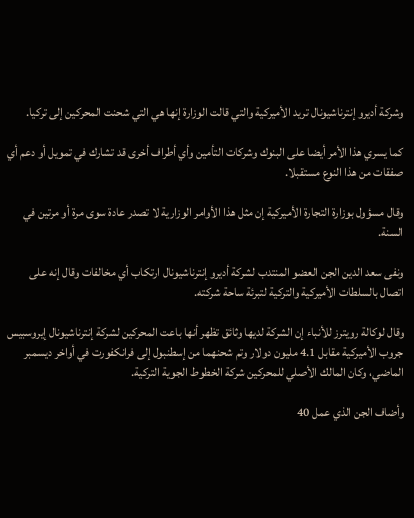وشركة أديرو إنترناشيونال تريد الأميركية والتي قالت الوزارة إنها هي التي شحنت المحركين إلى تركيا.

كما يسري هذا الأمر أيضا على البنوك وشركات التأمين وأي أطراف أخرى قد تشارك في تمويل أو دعم أي صفقات من هذا النوع مستقبلا.

وقال مسؤول بوزارة التجارة الأميركية إن مثل هذا الأوامر الوزارية لا تصدر عادة سوى مرة أو مرتين في السنة.

ونفى سعد الدين الجن العضو المنتدب لشركة أديرو إنترناشيونال ارتكاب أي مخالفات وقال إنه على اتصال بالسلطات الأميركية والتركية لتبرئة ساحة شركته.

وقال لوكالة رويترز للأنباء إن الشركة لديها وثائق تظهر أنها باعت المحركين لشركة إنترناشيونال إيروسبيس جروب الأميركية مقابل 4.1 مليون دولار وتم شحنهما من إسطنبول إلى فرانكفورت في أواخر ديسمبر الماضي، وكان المالك الأصلي للمحركين شركة الخطوط الجوية التركية.

وأضاف الجن الذي عمل 40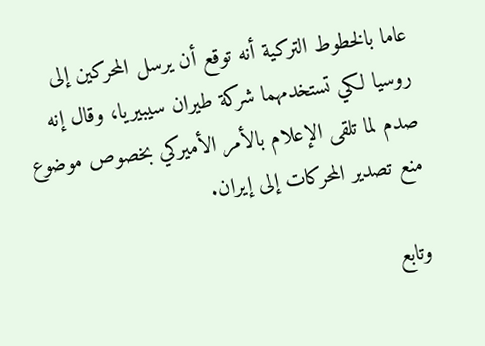عاما بالخطوط التركية أنه توقع أن يرسل المحركين إلى روسيا لكي تستخدمهما شركة طيران سيبيريا، وقال إنه صدم لما تلقى الإعلام بالأمر الأميركي بخصوص موضوع منع تصدير المحركات إلى إيران.

وتابع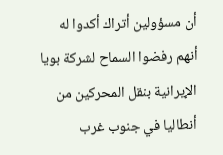أن مسؤولين أتراك أكدوا له أنهم رفضوا السماح لشركة بويا الإيرانية بنقل المحركين من أنطاليا في جنوب غرب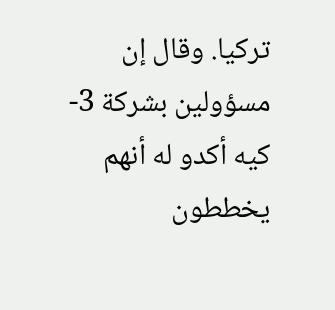تركيا. وقال إن مسؤولين بشركة 3-كيه أكدو له أنهم يخططون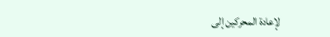لإعادة المحركين إلى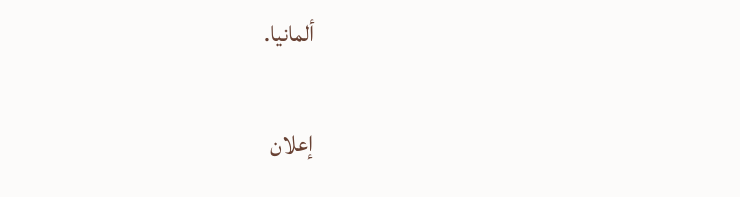ألمانيا.


إعلان